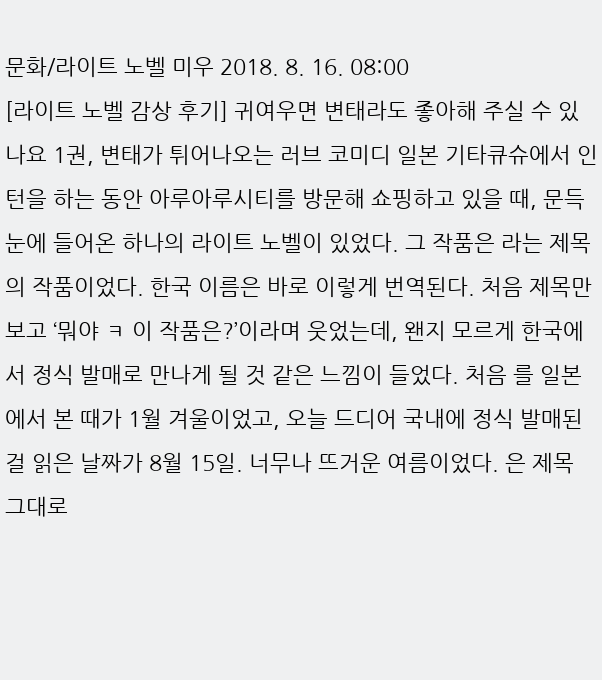문화/라이트 노벨 미우 2018. 8. 16. 08:00
[라이트 노벨 감상 후기] 귀여우면 변태라도 좋아해 주실 수 있나요 1권, 변태가 튀어나오는 러브 코미디 일본 기타큐슈에서 인턴을 하는 동안 아루아루시티를 방문해 쇼핑하고 있을 때, 문득 눈에 들어온 하나의 라이트 노벨이 있었다. 그 작품은 라는 제목의 작품이었다. 한국 이름은 바로 이렇게 번역된다. 처음 제목만 보고 ‘뭐야 ㅋ 이 작품은?’이라며 웃었는데, 왠지 모르게 한국에서 정식 발매로 만나게 될 것 같은 느낌이 들었다. 처음 를 일본에서 본 때가 1월 겨울이었고, 오늘 드디어 국내에 정식 발매된 걸 읽은 날짜가 8월 15일. 너무나 뜨거운 여름이었다. 은 제목 그대로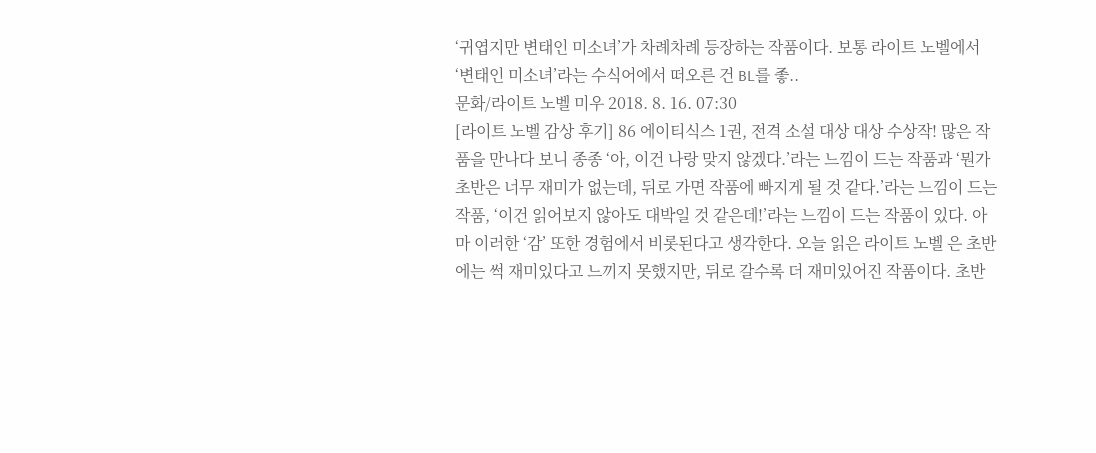‘귀엽지만 변태인 미소녀’가 차례차례 등장하는 작품이다. 보통 라이트 노벨에서 ‘변태인 미소녀’라는 수식어에서 떠오른 건 BL를 좋..
문화/라이트 노벨 미우 2018. 8. 16. 07:30
[라이트 노벨 감상 후기] 86 에이티식스 1권, 전격 소설 대상 대상 수상작! 많은 작품을 만나다 보니 종종 ‘아, 이건 나랑 맞지 않겠다.’라는 느낌이 드는 작품과 ‘뭔가 초반은 너무 재미가 없는데, 뒤로 가면 작품에 빠지게 될 것 같다.’라는 느낌이 드는 작품, ‘이건 읽어보지 않아도 대박일 것 같은데!’라는 느낌이 드는 작품이 있다. 아마 이러한 ‘감’ 또한 경험에서 비롯된다고 생각한다. 오늘 읽은 라이트 노벨 은 초반에는 썩 재미있다고 느끼지 못했지만, 뒤로 갈수록 더 재미있어진 작품이다. 초반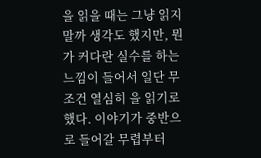을 읽을 때는 그냥 읽지 말까 생각도 했지만, 뭔가 커다란 실수를 하는 느낌이 들어서 일단 무조건 열심히 을 읽기로 했다. 이야기가 중반으로 들어갈 무렵부터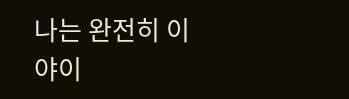나는 완전히 이야이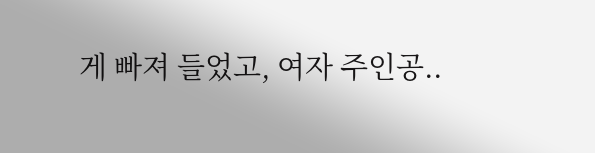게 빠져 들었고, 여자 주인공..